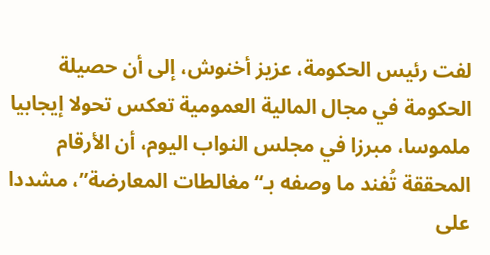لفت رئيس الحكومة، عزيز أخنوش، إلى أن حصيلة الحكومة في مجال المالية العمومية تعكس تحولا إيجابيا ملموسا، مبرزا في مجلس النواب اليوم، أن الأرقام المحققة تُفند ما وصفه بـ“مغالطات المعارضة”، مشددا على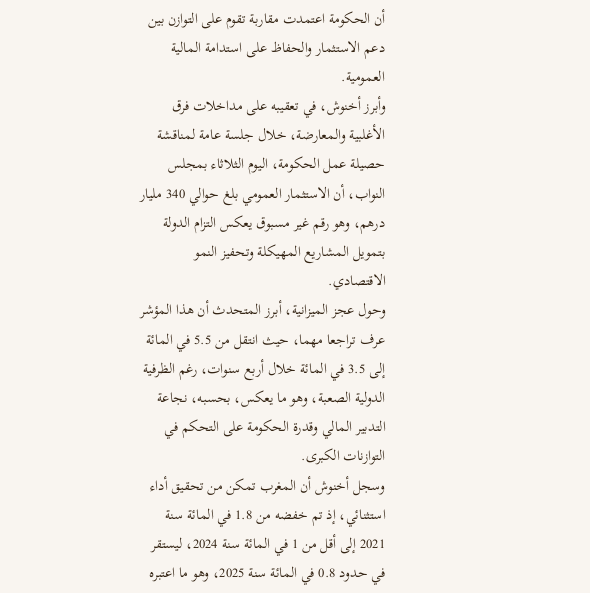أن الحكومة اعتمدت مقاربة تقوم على التوازن بين دعم الاستثمار والحفاظ على استدامة المالية العمومية.
وأبرز أخنوش، في تعقيبه على مداخلات فرق الأغلبية والمعارضة، خلال جلسة عامة لمناقشة حصيلة عمل الحكومة، اليوم الثلاثاء بمجلس النواب، أن الاستثمار العمومي بلغ حوالي 340 مليار درهم، وهو رقم غير مسبوق يعكس التزام الدولة بتمويل المشاريع المهيكلة وتحفيز النمو الاقتصادي.
وحول عجز الميزانية، أبرز المتحدث أن هذا المؤشر عرف تراجعا مهما، حيث انتقل من 5.5 في المائة إلى 3.5 في المائة خلال أربع سنوات، رغم الظرفية الدولية الصعبة، وهو ما يعكس، بحسبه، نجاعة التدبير المالي وقدرة الحكومة على التحكم في التوازنات الكبرى.
وسجل أخنوش أن المغرب تمكن من تحقيق أداء استثنائي، إذ تم خفضه من 1.8 في المائة سنة 2021 إلى أقل من 1 في المائة سنة 2024، ليستقر في حدود 0.8 في المائة سنة 2025، وهو ما اعتبره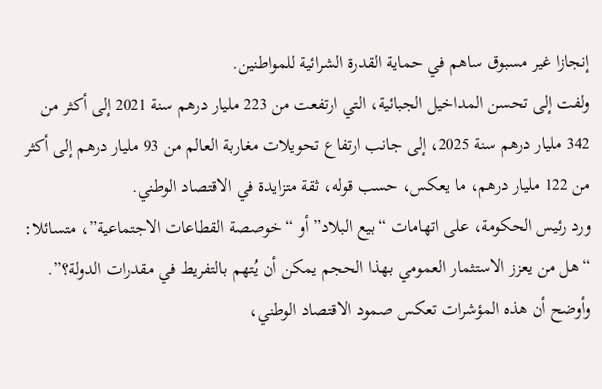إنجازا غير مسبوق ساهم في حماية القدرة الشرائية للمواطنين.
ولفت إلى تحسن المداخيل الجبائية، التي ارتفعت من 223 مليار درهم سنة 2021 إلى أكثر من 342 مليار درهم سنة 2025، إلى جانب ارتفاع تحويلات مغاربة العالم من 93 مليار درهم إلى أكثر من 122 مليار درهم، ما يعكس، حسب قوله، ثقة متزايدة في الاقتصاد الوطني.
ورد رئيس الحكومة، على اتهامات “بيع البلاد” أو “خوصصة القطاعات الاجتماعية”، متسائلا: “هل من يعزز الاستثمار العمومي بهذا الحجم يمكن أن يُتهم بالتفريط في مقدرات الدولة؟”.
وأوضح أن هذه المؤشرات تعكس صمود الاقتصاد الوطني،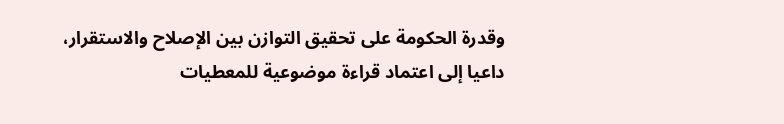وقدرة الحكومة على تحقيق التوازن بين الإصلاح والاستقرار، داعيا إلى اعتماد قراءة موضوعية للمعطيات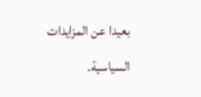بعيدا عن المزايدات السياسية.